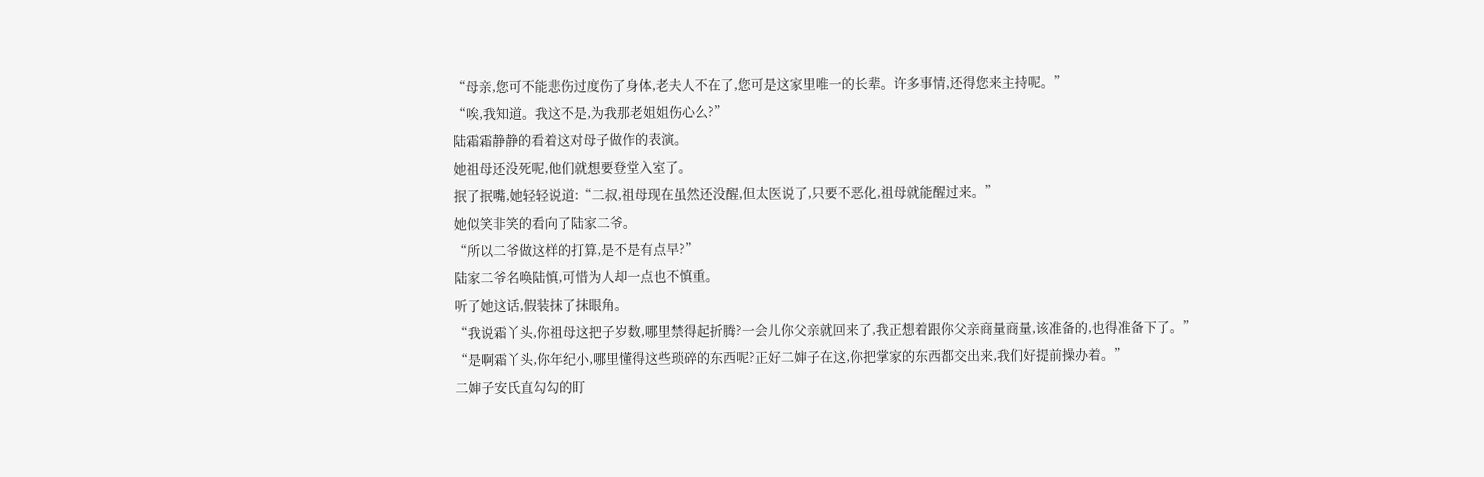“母亲,您可不能悲伤过度伤了身体,老夫人不在了,您可是这家里唯一的长辈。许多事情,还得您来主持呢。”
“唉,我知道。我这不是,为我那老姐姐伤心么?”
陆霜霜静静的看着这对母子做作的表演。
她祖母还没死呢,他们就想要登堂入室了。
抿了抿嘴,她轻轻说道:“二叔,祖母现在虽然还没醒,但太医说了,只要不恶化,祖母就能醒过来。”
她似笑非笑的看向了陆家二爷。
“所以二爷做这样的打算,是不是有点早?”
陆家二爷名唤陆慎,可惜为人却一点也不慎重。
听了她这话,假装抹了抹眼角。
“我说霜丫头,你祖母这把子岁数,哪里禁得起折腾?一会儿你父亲就回来了,我正想着跟你父亲商量商量,该准备的,也得准备下了。”
“是啊霜丫头,你年纪小,哪里懂得这些琐碎的东西呢?正好二婶子在这,你把掌家的东西都交出来,我们好提前操办着。”
二婶子安氏直勾勾的盯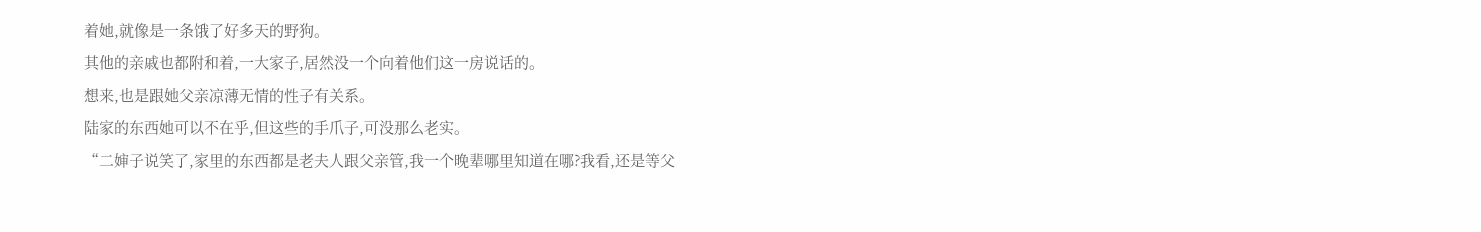着她,就像是一条饿了好多天的野狗。
其他的亲戚也都附和着,一大家子,居然没一个向着他们这一房说话的。
想来,也是跟她父亲凉薄无情的性子有关系。
陆家的东西她可以不在乎,但这些的手爪子,可没那么老实。
“二婶子说笑了,家里的东西都是老夫人跟父亲管,我一个晚辈哪里知道在哪?我看,还是等父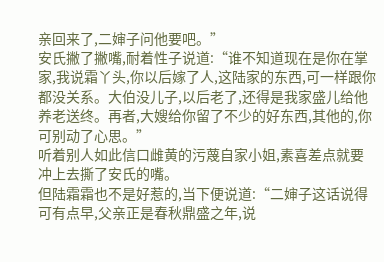亲回来了,二婶子问他要吧。”
安氏撇了撇嘴,耐着性子说道:“谁不知道现在是你在掌家,我说霜丫头,你以后嫁了人,这陆家的东西,可一样跟你都没关系。大伯没儿子,以后老了,还得是我家盛儿给他养老送终。再者,大嫂给你留了不少的好东西,其他的,你可别动了心思。”
听着别人如此信口雌黄的污蔑自家小姐,素喜差点就要冲上去撕了安氏的嘴。
但陆霜霜也不是好惹的,当下便说道:“二婶子这话说得可有点早,父亲正是春秋鼎盛之年,说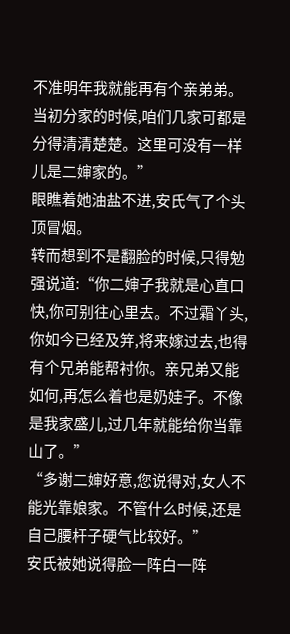不准明年我就能再有个亲弟弟。当初分家的时候,咱们几家可都是分得清清楚楚。这里可没有一样儿是二婶家的。”
眼瞧着她油盐不进,安氏气了个头顶冒烟。
转而想到不是翻脸的时候,只得勉强说道:“你二婶子我就是心直口快,你可别往心里去。不过霜丫头,你如今已经及笄,将来嫁过去,也得有个兄弟能帮衬你。亲兄弟又能如何,再怎么着也是奶娃子。不像是我家盛儿,过几年就能给你当靠山了。”
“多谢二婶好意,您说得对,女人不能光靠娘家。不管什么时候,还是自己腰杆子硬气比较好。”
安氏被她说得脸一阵白一阵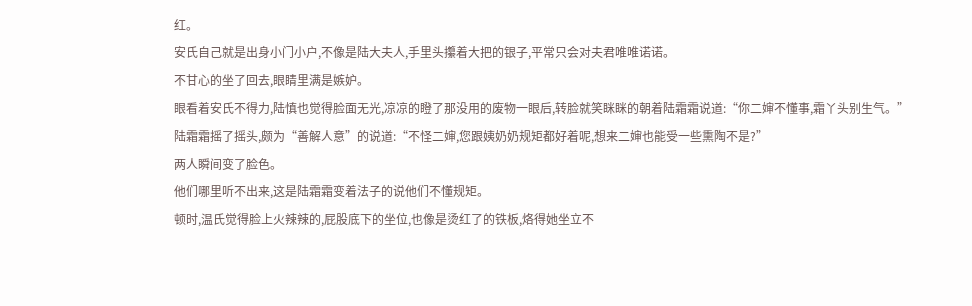红。
安氏自己就是出身小门小户,不像是陆大夫人,手里头攥着大把的银子,平常只会对夫君唯唯诺诺。
不甘心的坐了回去,眼睛里满是嫉妒。
眼看着安氏不得力,陆慎也觉得脸面无光,凉凉的瞪了那没用的废物一眼后,转脸就笑眯眯的朝着陆霜霜说道:“你二婶不懂事,霜丫头别生气。”
陆霜霜摇了摇头,颇为“善解人意”的说道:“不怪二婶,您跟姨奶奶规矩都好着呢,想来二婶也能受一些熏陶不是?”
两人瞬间变了脸色。
他们哪里听不出来,这是陆霜霜变着法子的说他们不懂规矩。
顿时,温氏觉得脸上火辣辣的,屁股底下的坐位,也像是烫红了的铁板,烙得她坐立不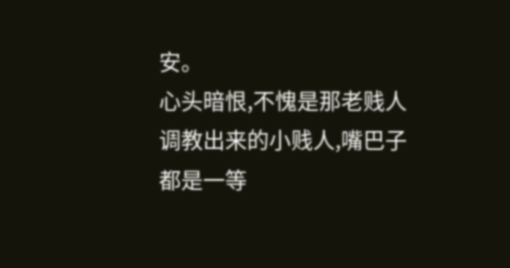安。
心头暗恨,不愧是那老贱人调教出来的小贱人,嘴巴子都是一等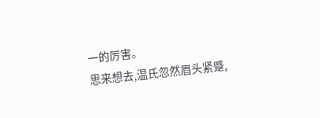一的厉害。
思来想去,温氏忽然眉头紧蹙,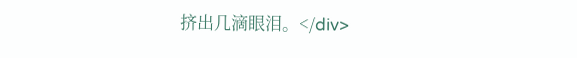挤出几滴眼泪。</div>